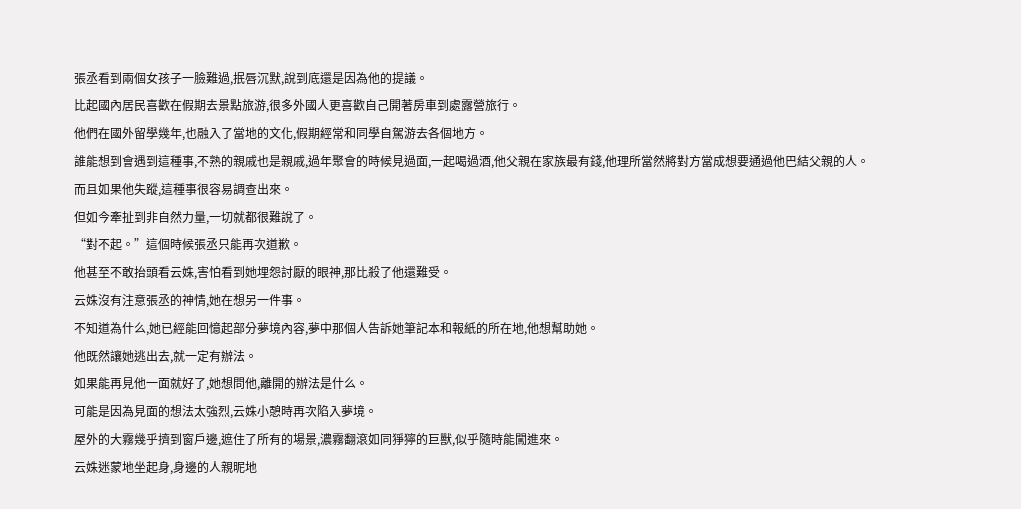張丞看到兩個女孩子一臉難過,抿唇沉默,說到底還是因為他的提議。
比起國內居民喜歡在假期去景點旅游,很多外國人更喜歡自己開著房車到處露營旅行。
他們在國外留學幾年,也融入了當地的文化,假期經常和同學自駕游去各個地方。
誰能想到會遇到這種事,不熟的親戚也是親戚,過年聚會的時候見過面,一起喝過酒,他父親在家族最有錢,他理所當然將對方當成想要通過他巴結父親的人。
而且如果他失蹤,這種事很容易調查出來。
但如今牽扯到非自然力量,一切就都很難說了。
“對不起。”這個時候張丞只能再次道歉。
他甚至不敢抬頭看云姝,害怕看到她埋怨討厭的眼神,那比殺了他還難受。
云姝沒有注意張丞的神情,她在想另一件事。
不知道為什么,她已經能回憶起部分夢境內容,夢中那個人告訴她筆記本和報紙的所在地,他想幫助她。
他既然讓她逃出去,就一定有辦法。
如果能再見他一面就好了,她想問他,離開的辦法是什么。
可能是因為見面的想法太強烈,云姝小憩時再次陷入夢境。
屋外的大霧幾乎擠到窗戶邊,遮住了所有的場景,濃霧翻滾如同猙獰的巨獸,似乎隨時能闖進來。
云姝迷蒙地坐起身,身邊的人親昵地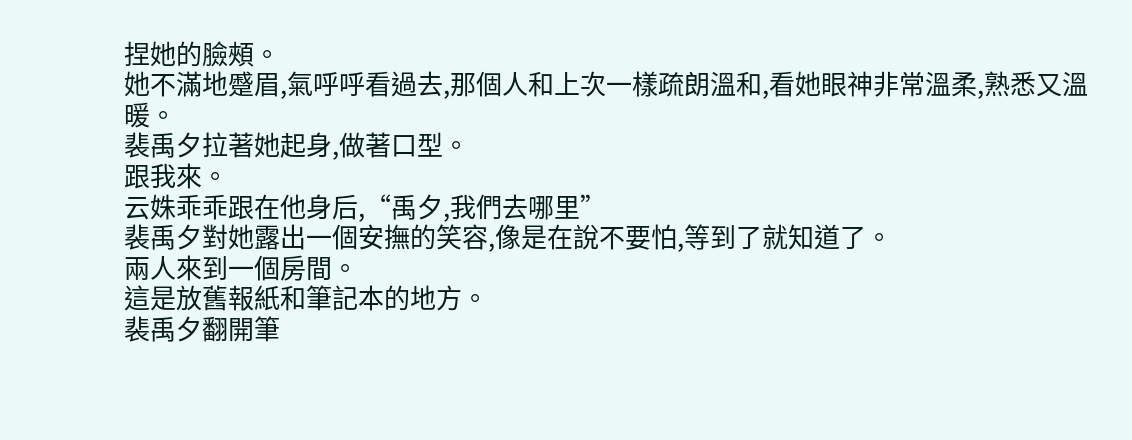捏她的臉頰。
她不滿地蹙眉,氣呼呼看過去,那個人和上次一樣疏朗溫和,看她眼神非常溫柔,熟悉又溫暖。
裴禹夕拉著她起身,做著口型。
跟我來。
云姝乖乖跟在他身后,“禹夕,我們去哪里”
裴禹夕對她露出一個安撫的笑容,像是在說不要怕,等到了就知道了。
兩人來到一個房間。
這是放舊報紙和筆記本的地方。
裴禹夕翻開筆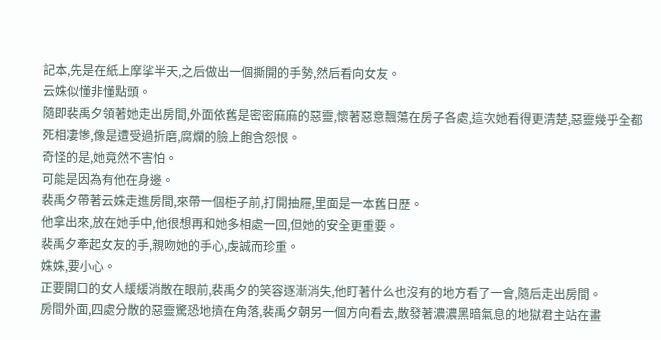記本,先是在紙上摩挲半天,之后做出一個撕開的手勢,然后看向女友。
云姝似懂非懂點頭。
隨即裴禹夕領著她走出房間,外面依舊是密密麻麻的惡靈,懷著惡意飄蕩在房子各處,這次她看得更清楚,惡靈幾乎全都死相凄慘,像是遭受過折磨,腐爛的臉上飽含怨恨。
奇怪的是,她竟然不害怕。
可能是因為有他在身邊。
裴禹夕帶著云姝走進房間,來帶一個柜子前,打開抽屜,里面是一本舊日歷。
他拿出來,放在她手中,他很想再和她多相處一回,但她的安全更重要。
裴禹夕牽起女友的手,親吻她的手心,虔誠而珍重。
姝姝,要小心。
正要開口的女人緩緩消散在眼前,裴禹夕的笑容逐漸消失,他盯著什么也沒有的地方看了一會,隨后走出房間。
房間外面,四處分散的惡靈驚恐地擠在角落,裴禹夕朝另一個方向看去,散發著濃濃黑暗氣息的地獄君主站在畫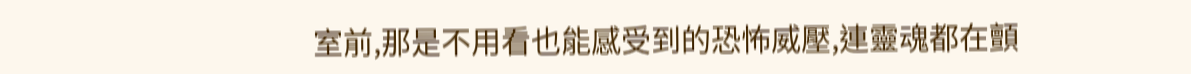室前,那是不用看也能感受到的恐怖威壓,連靈魂都在顫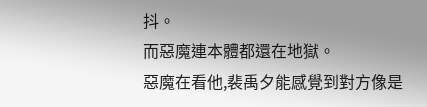抖。
而惡魔連本體都還在地獄。
惡魔在看他,裴禹夕能感覺到對方像是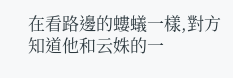在看路邊的螻蟻一樣,對方知道他和云姝的一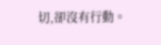切,卻沒有行動。